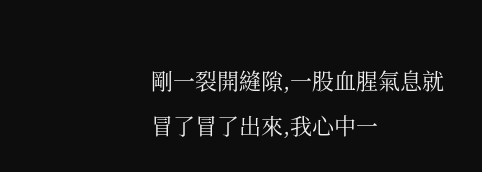剛一裂開縫隙,一股血腥氣息就冒了冒了出來,我心中一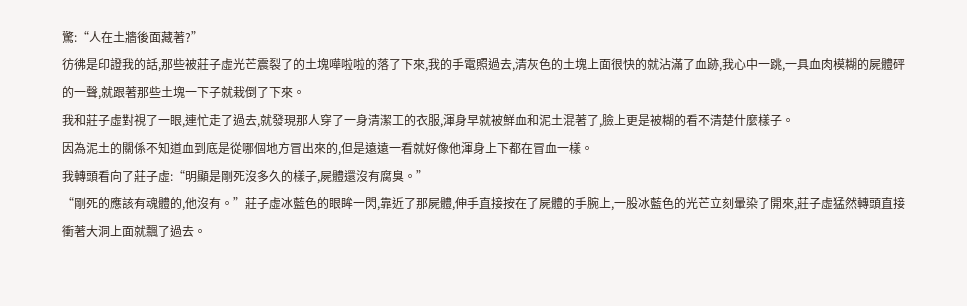驚:“人在土牆後面藏著?”
彷彿是印證我的話,那些被莊子虛光芒震裂了的土塊嘩啦啦的落了下來,我的手電照過去,清灰色的土塊上面很快的就沾滿了血跡,我心中一跳,一具血肉模糊的屍體砰的一聲,就跟著那些土塊一下子就栽倒了下來。
我和莊子虛對視了一眼,連忙走了過去,就發現那人穿了一身清潔工的衣服,渾身早就被鮮血和泥土混著了,臉上更是被糊的看不清楚什麼樣子。
因為泥土的關係不知道血到底是從哪個地方冒出來的,但是遠遠一看就好像他渾身上下都在冒血一樣。
我轉頭看向了莊子虛:“明顯是剛死沒多久的樣子,屍體還沒有腐臭。”
“剛死的應該有魂體的,他沒有。”莊子虛冰藍色的眼眸一閃,靠近了那屍體,伸手直接按在了屍體的手腕上,一股冰藍色的光芒立刻暈染了開來,莊子虛猛然轉頭直接衝著大洞上面就飄了過去。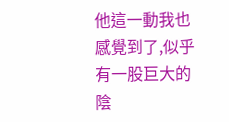他這一動我也感覺到了,似乎有一股巨大的陰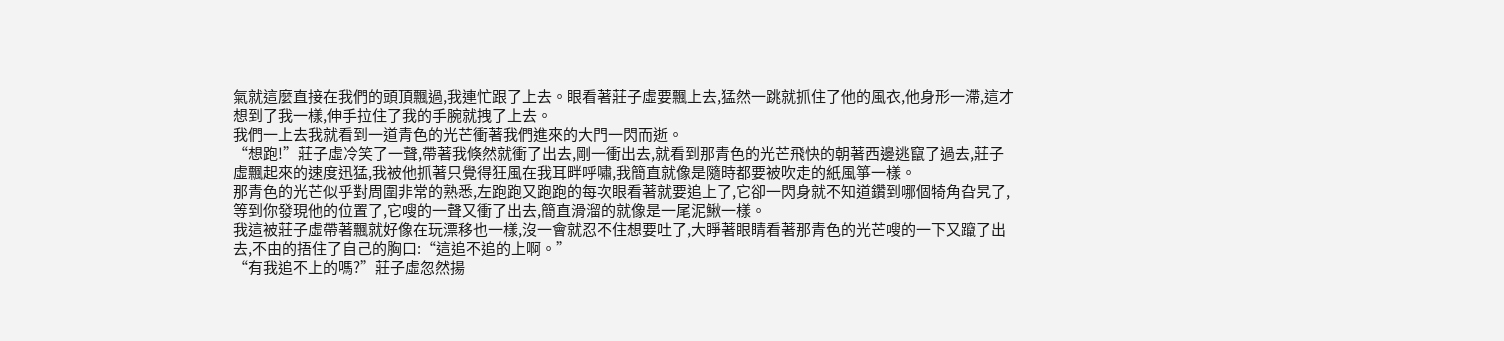氣就這麼直接在我們的頭頂飄過,我連忙跟了上去。眼看著莊子虛要飄上去,猛然一跳就抓住了他的風衣,他身形一滯,這才想到了我一樣,伸手拉住了我的手腕就拽了上去。
我們一上去我就看到一道青色的光芒衝著我們進來的大門一閃而逝。
“想跑!”莊子虛冷笑了一聲,帶著我倏然就衝了出去,剛一衝出去,就看到那青色的光芒飛快的朝著西邊逃竄了過去,莊子虛飄起來的速度迅猛,我被他抓著只覺得狂風在我耳畔呼嘯,我簡直就像是隨時都要被吹走的紙風箏一樣。
那青色的光芒似乎對周圍非常的熟悉,左跑跑又跑跑的每次眼看著就要追上了,它卻一閃身就不知道鑽到哪個犄角旮旯了,等到你發現他的位置了,它嗖的一聲又衝了出去,簡直滑溜的就像是一尾泥鰍一樣。
我這被莊子虛帶著飄就好像在玩漂移也一樣,沒一會就忍不住想要吐了,大睜著眼睛看著那青色的光芒嗖的一下又躥了出去,不由的捂住了自己的胸口:“這追不追的上啊。”
“有我追不上的嗎?”莊子虛忽然揚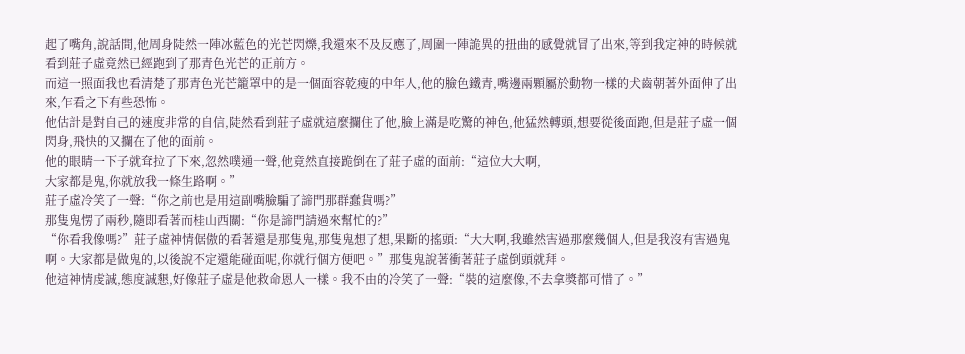起了嘴角,說話間,他周身陡然一陣冰藍色的光芒閃爍,我還來不及反應了,周圍一陣詭異的扭曲的感覺就冒了出來,等到我定神的時候就看到莊子虛竟然已經跑到了那青色光芒的正前方。
而這一照面我也看清楚了那青色光芒籠罩中的是一個面容乾瘦的中年人,他的臉色鐵青,嘴邊兩顆屬於動物一樣的犬齒朝著外面伸了出來,乍看之下有些恐怖。
他估計是對自己的速度非常的自信,陡然看到莊子虛就這麼攔住了他,臉上滿是吃驚的神色,他猛然轉頭,想要從後面跑,但是莊子虛一個閃身,飛快的又攔在了他的面前。
他的眼睛一下子就耷拉了下來,忽然噗通一聲,他竟然直接跪倒在了莊子虛的面前:“這位大大啊,
大家都是鬼,你就放我一條生路啊。”
莊子虛冷笑了一聲:“你之前也是用這副嘴臉騙了諦門那群蠢貨嗎?”
那隻鬼愣了兩秒,隨即看著而桂山西關:“你是諦門請過來幫忙的?”
“你看我像嗎?”莊子虛神情倨傲的看著還是那隻鬼,那隻鬼想了想,果斷的搖頭:“大大啊,我雖然害過那麼幾個人,但是我沒有害過鬼啊。大家都是做鬼的,以後說不定還能碰面呢,你就行個方便吧。”那隻鬼說著衝著莊子虛倒頭就拜。
他這神情虔誠,態度誠懇,好像莊子虛是他救命恩人一樣。我不由的冷笑了一聲:“裝的這麼像,不去拿獎都可惜了。”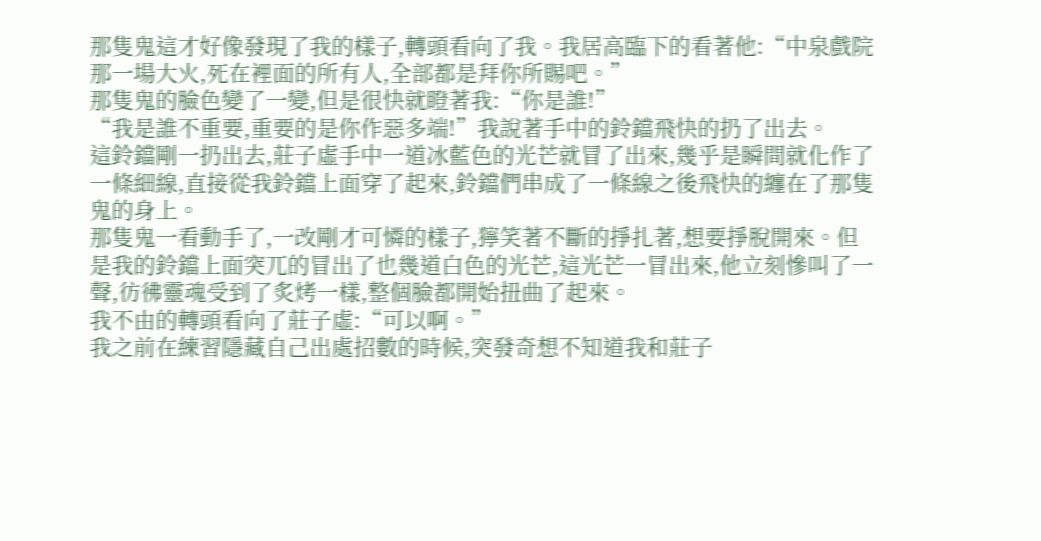那隻鬼這才好像發現了我的樣子,轉頭看向了我。我居高臨下的看著他:“中泉戲院那一場大火,死在裡面的所有人,全部都是拜你所賜吧。”
那隻鬼的臉色變了一變,但是很快就瞪著我:“你是誰!”
“我是誰不重要,重要的是你作惡多端!”我說著手中的鈴鐺飛快的扔了出去。
這鈴鐺剛一扔出去,莊子虛手中一道冰藍色的光芒就冒了出來,幾乎是瞬間就化作了一條細線,直接從我鈴鐺上面穿了起來,鈴鐺們串成了一條線之後飛快的纏在了那隻鬼的身上。
那隻鬼一看動手了,一改剛才可憐的樣子,獰笑著不斷的掙扎著,想要掙脫開來。但是我的鈴鐺上面突兀的冒出了也幾道白色的光芒,這光芒一冒出來,他立刻慘叫了一聲,彷彿靈魂受到了炙烤一樣,整個臉都開始扭曲了起來。
我不由的轉頭看向了莊子虛:“可以啊。”
我之前在練習隱藏自己出處招數的時候,突發奇想不知道我和莊子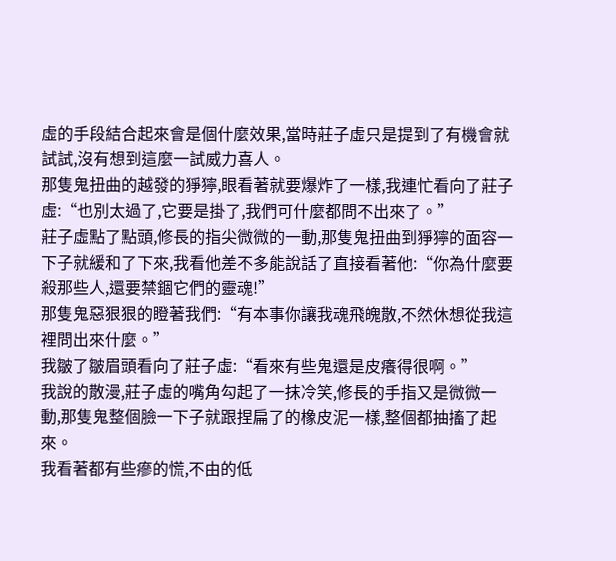虛的手段結合起來會是個什麼效果,當時莊子虛只是提到了有機會就試試,沒有想到這麼一試威力喜人。
那隻鬼扭曲的越發的猙獰,眼看著就要爆炸了一樣,我連忙看向了莊子虛:“也別太過了,它要是掛了,我們可什麼都問不出來了。”
莊子虛點了點頭,修長的指尖微微的一動,那隻鬼扭曲到猙獰的面容一下子就緩和了下來,我看他差不多能說話了直接看著他:“你為什麼要殺那些人,還要禁錮它們的靈魂!”
那隻鬼惡狠狠的瞪著我們:“有本事你讓我魂飛魄散,不然休想從我這裡問出來什麼。”
我皺了皺眉頭看向了莊子虛:“看來有些鬼還是皮癢得很啊。”
我說的散漫,莊子虛的嘴角勾起了一抹冷笑,修長的手指又是微微一動,那隻鬼整個臉一下子就跟捏扁了的橡皮泥一樣,整個都抽搐了起來。
我看著都有些瘮的慌,不由的低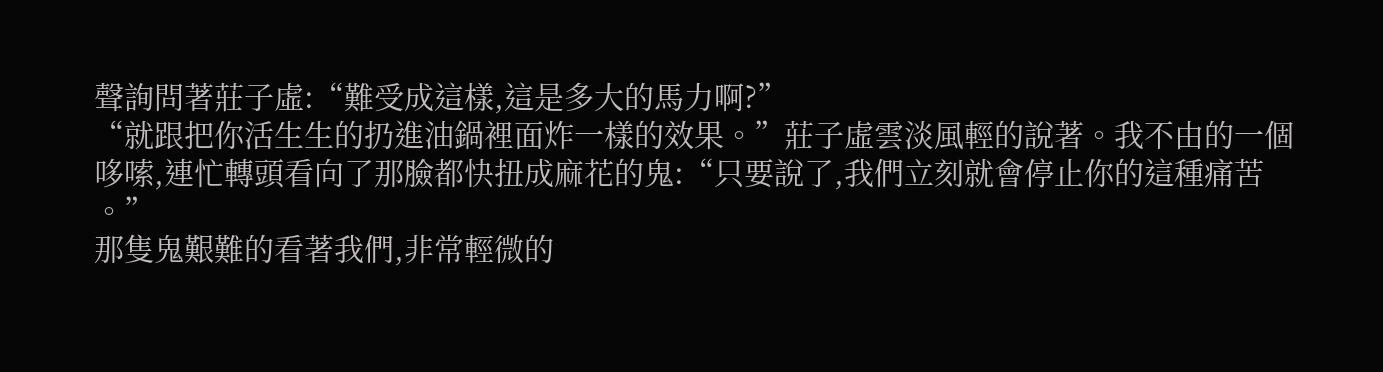聲詢問著莊子虛:“難受成這樣,這是多大的馬力啊?”
“就跟把你活生生的扔進油鍋裡面炸一樣的效果。”莊子虛雲淡風輕的說著。我不由的一個哆嗦,連忙轉頭看向了那臉都快扭成麻花的鬼:“只要說了,我們立刻就會停止你的這種痛苦
。”
那隻鬼艱難的看著我們,非常輕微的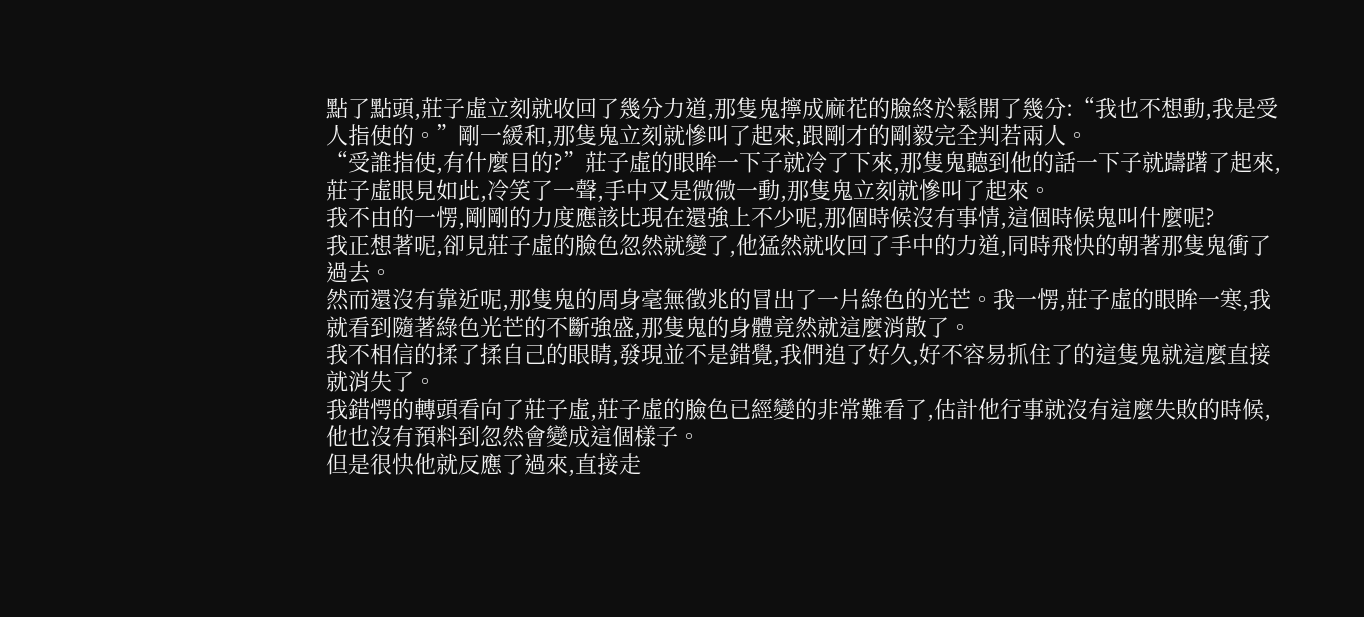點了點頭,莊子虛立刻就收回了幾分力道,那隻鬼擰成麻花的臉終於鬆開了幾分:“我也不想動,我是受人指使的。”剛一緩和,那隻鬼立刻就慘叫了起來,跟剛才的剛毅完全判若兩人。
“受誰指使,有什麼目的?”莊子虛的眼眸一下子就冷了下來,那隻鬼聽到他的話一下子就躊躇了起來,莊子虛眼見如此,冷笑了一聲,手中又是微微一動,那隻鬼立刻就慘叫了起來。
我不由的一愣,剛剛的力度應該比現在還強上不少呢,那個時候沒有事情,這個時候鬼叫什麼呢?
我正想著呢,卻見莊子虛的臉色忽然就變了,他猛然就收回了手中的力道,同時飛快的朝著那隻鬼衝了過去。
然而還沒有靠近呢,那隻鬼的周身毫無徵兆的冒出了一片綠色的光芒。我一愣,莊子虛的眼眸一寒,我就看到隨著綠色光芒的不斷強盛,那隻鬼的身體竟然就這麼消散了。
我不相信的揉了揉自己的眼睛,發現並不是錯覺,我們追了好久,好不容易抓住了的這隻鬼就這麼直接就消失了。
我錯愕的轉頭看向了莊子虛,莊子虛的臉色已經變的非常難看了,估計他行事就沒有這麼失敗的時候,他也沒有預料到忽然會變成這個樣子。
但是很快他就反應了過來,直接走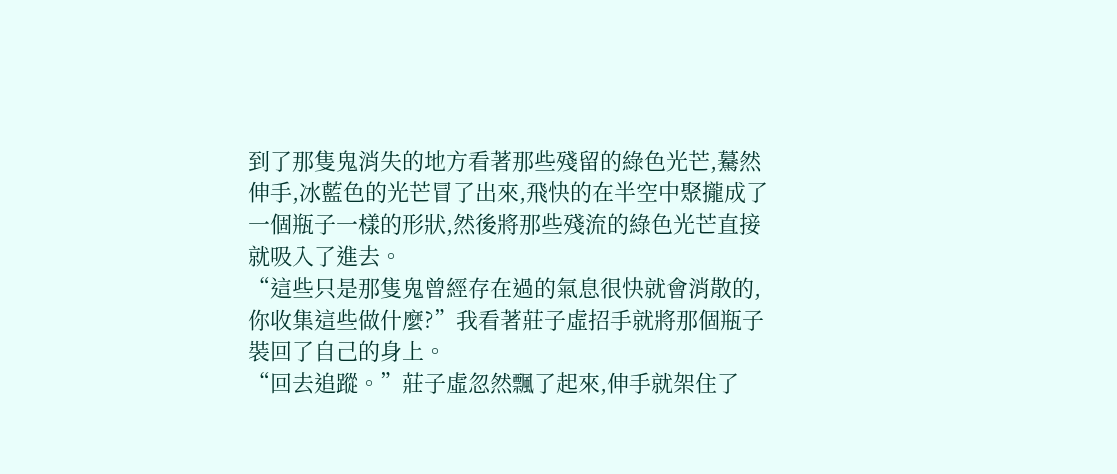到了那隻鬼消失的地方看著那些殘留的綠色光芒,驀然伸手,冰藍色的光芒冒了出來,飛快的在半空中聚攏成了一個瓶子一樣的形狀,然後將那些殘流的綠色光芒直接就吸入了進去。
“這些只是那隻鬼曾經存在過的氣息很快就會消散的,你收集這些做什麼?”我看著莊子虛招手就將那個瓶子裝回了自己的身上。
“回去追蹤。”莊子虛忽然飄了起來,伸手就架住了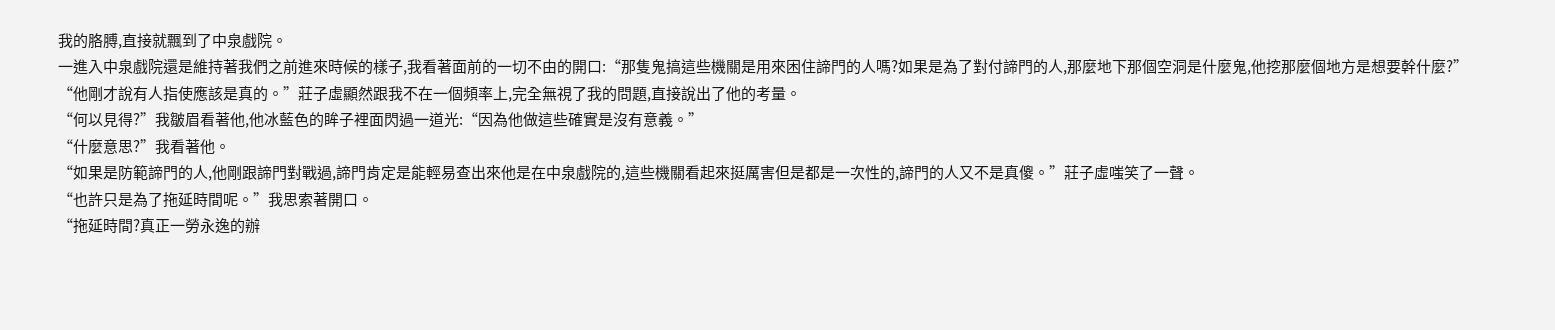我的胳膊,直接就飄到了中泉戲院。
一進入中泉戲院還是維持著我們之前進來時候的樣子,我看著面前的一切不由的開口:“那隻鬼搞這些機關是用來困住諦門的人嗎?如果是為了對付諦門的人,那麼地下那個空洞是什麼鬼,他挖那麼個地方是想要幹什麼?”
“他剛才說有人指使應該是真的。”莊子虛顯然跟我不在一個頻率上,完全無視了我的問題,直接說出了他的考量。
“何以見得?”我皺眉看著他,他冰藍色的眸子裡面閃過一道光:“因為他做這些確實是沒有意義。”
“什麼意思?”我看著他。
“如果是防範諦門的人,他剛跟諦門對戰過,諦門肯定是能輕易查出來他是在中泉戲院的,這些機關看起來挺厲害但是都是一次性的,諦門的人又不是真傻。”莊子虛嗤笑了一聲。
“也許只是為了拖延時間呢。”我思索著開口。
“拖延時間?真正一勞永逸的辦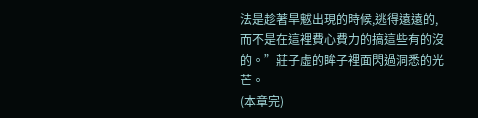法是趁著旱魃出現的時候,逃得遠遠的,而不是在這裡費心費力的搞這些有的沒的。”莊子虛的眸子裡面閃過洞悉的光芒。
(本章完)